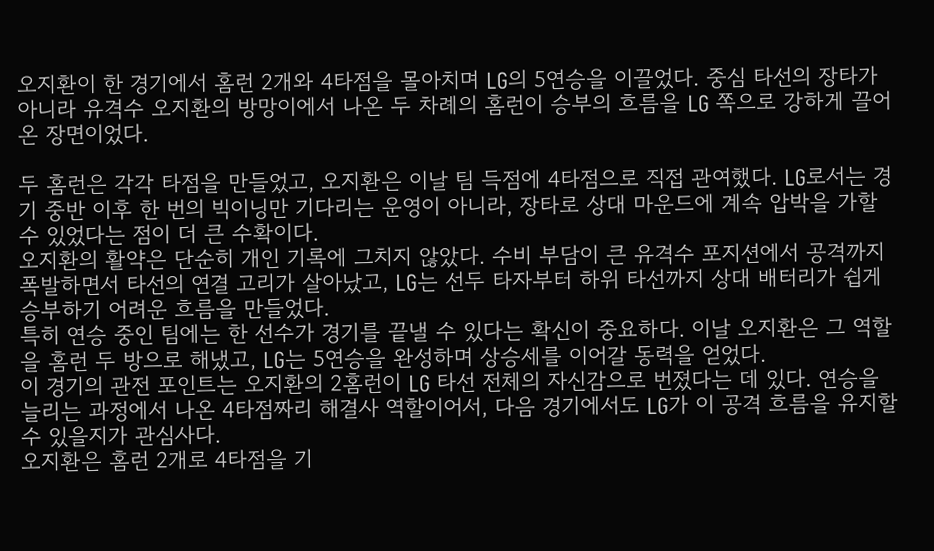오지환이 한 경기에서 홈런 2개와 4타점을 몰아치며 LG의 5연승을 이끌었다. 중심 타선의 장타가 아니라 유격수 오지환의 방망이에서 나온 두 차례의 홈런이 승부의 흐름을 LG 쪽으로 강하게 끌어온 장면이었다.

두 홈런은 각각 타점을 만들었고, 오지환은 이날 팀 득점에 4타점으로 직접 관여했다. LG로서는 경기 중반 이후 한 번의 빅이닝만 기다리는 운영이 아니라, 장타로 상대 마운드에 계속 압박을 가할 수 있었다는 점이 더 큰 수확이다.
오지환의 활약은 단순히 개인 기록에 그치지 않았다. 수비 부담이 큰 유격수 포지션에서 공격까지 폭발하면서 타선의 연결 고리가 살아났고, LG는 선두 타자부터 하위 타선까지 상대 배터리가 쉽게 승부하기 어려운 흐름을 만들었다.
특히 연승 중인 팀에는 한 선수가 경기를 끝낼 수 있다는 확신이 중요하다. 이날 오지환은 그 역할을 홈런 두 방으로 해냈고, LG는 5연승을 완성하며 상승세를 이어갈 동력을 얻었다.
이 경기의 관전 포인트는 오지환의 2홈런이 LG 타선 전체의 자신감으로 번졌다는 데 있다. 연승을 늘리는 과정에서 나온 4타점짜리 해결사 역할이어서, 다음 경기에서도 LG가 이 공격 흐름을 유지할 수 있을지가 관심사다.
오지환은 홈런 2개로 4타점을 기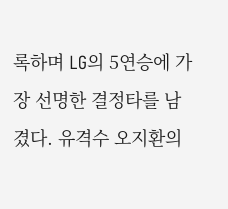록하며 LG의 5연승에 가장 선명한 결정타를 남겼다. 유격수 오지환의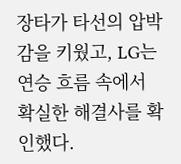장타가 타선의 압박감을 키웠고, LG는 연승 흐름 속에서 확실한 해결사를 확인했다.